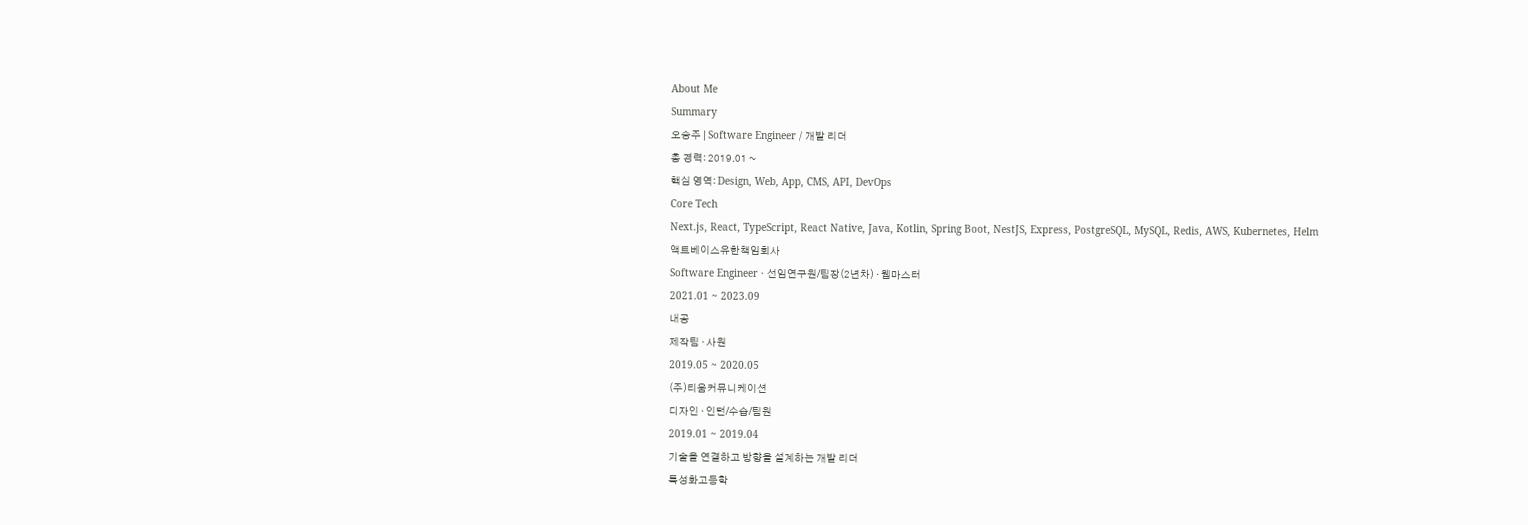About Me
Summary
오승주 | Software Engineer / 개발 리더
총 경력: 2019.01 ~
핵심 영역: Design, Web, App, CMS, API, DevOps
Core Tech
Next.js, React, TypeScript, React Native, Java, Kotlin, Spring Boot, NestJS, Express, PostgreSQL, MySQL, Redis, AWS, Kubernetes, Helm
액트베이스유한책임회사
Software Engineer · 선임연구원/팀장(2년차) · 웹마스터
2021.01 ~ 2023.09
내공
제작팀 · 사원
2019.05 ~ 2020.05
(주)티움커뮤니케이션
디자인 · 인턴/수습/팀원
2019.01 ~ 2019.04
기술을 연결하고 방향을 설계하는 개발 리더
특성화고등학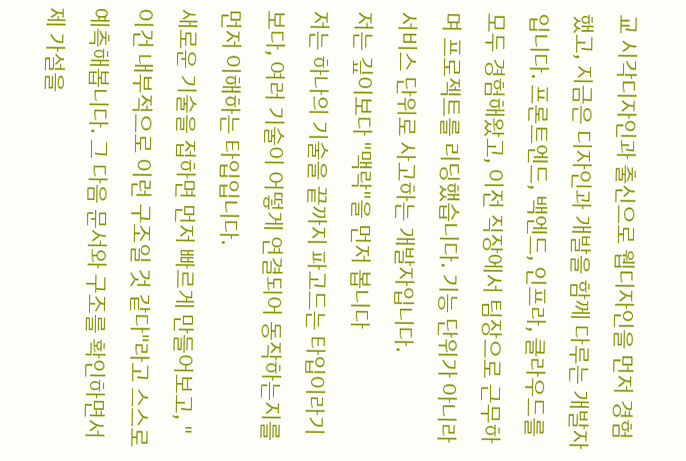교 시각디자인과 출신으로 웹디자인을 먼저 경험했고, 지금은 디자인과 개발을 함께 다루는 개발자입니다. 프론트엔드, 백엔드, 인프라, 클라우드를 모두 경험해왔고, 이전 직장에서 팀장으로 근무하며 프로젝트를 리딩했습니다. 기능 단위가 아니라 서비스 단위로 사고하는 개발자입니다.
저는 깊이보다 "맥락"을 먼저 봅니다
저는 하나의 기술을 끝까지 파고드는 타입이라기보다, 여러 기술이 어떻게 연결되어 동작하는지를 먼저 이해하는 타입입니다.
새로운 기술을 접하면 먼저 빠르게 만들어보고, "이건 내부적으로 이런 구조일 것 같다"라고 스스로 예측해봅니다. 그 다음 문서와 구조를 확인하면서 제 가설을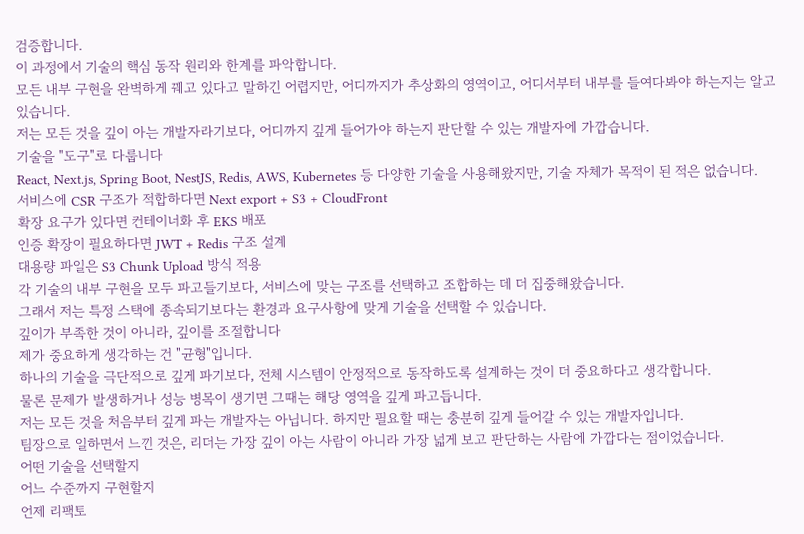검증합니다.
이 과정에서 기술의 핵심 동작 원리와 한계를 파악합니다.
모든 내부 구현을 완벽하게 꿰고 있다고 말하긴 어렵지만, 어디까지가 추상화의 영역이고, 어디서부터 내부를 들여다봐야 하는지는 알고 있습니다.
저는 모든 것을 깊이 아는 개발자라기보다, 어디까지 깊게 들어가야 하는지 판단할 수 있는 개발자에 가깝습니다.
기술을 "도구"로 다룹니다
React, Next.js, Spring Boot, NestJS, Redis, AWS, Kubernetes 등 다양한 기술을 사용해왔지만, 기술 자체가 목적이 된 적은 없습니다.
서비스에 CSR 구조가 적합하다면 Next export + S3 + CloudFront
확장 요구가 있다면 컨테이너화 후 EKS 배포
인증 확장이 필요하다면 JWT + Redis 구조 설계
대용량 파일은 S3 Chunk Upload 방식 적용
각 기술의 내부 구현을 모두 파고들기보다, 서비스에 맞는 구조를 선택하고 조합하는 데 더 집중해왔습니다.
그래서 저는 특정 스택에 종속되기보다는 환경과 요구사항에 맞게 기술을 선택할 수 있습니다.
깊이가 부족한 것이 아니라, 깊이를 조절합니다
제가 중요하게 생각하는 건 "균형"입니다.
하나의 기술을 극단적으로 깊게 파기보다, 전체 시스템이 안정적으로 동작하도록 설계하는 것이 더 중요하다고 생각합니다.
물론 문제가 발생하거나 성능 병목이 생기면 그때는 해당 영역을 깊게 파고듭니다.
저는 모든 것을 처음부터 깊게 파는 개발자는 아닙니다. 하지만 필요할 때는 충분히 깊게 들어갈 수 있는 개발자입니다.
팀장으로 일하면서 느낀 것은, 리더는 가장 깊이 아는 사람이 아니라 가장 넓게 보고 판단하는 사람에 가깝다는 점이었습니다.
어떤 기술을 선택할지
어느 수준까지 구현할지
언제 리팩토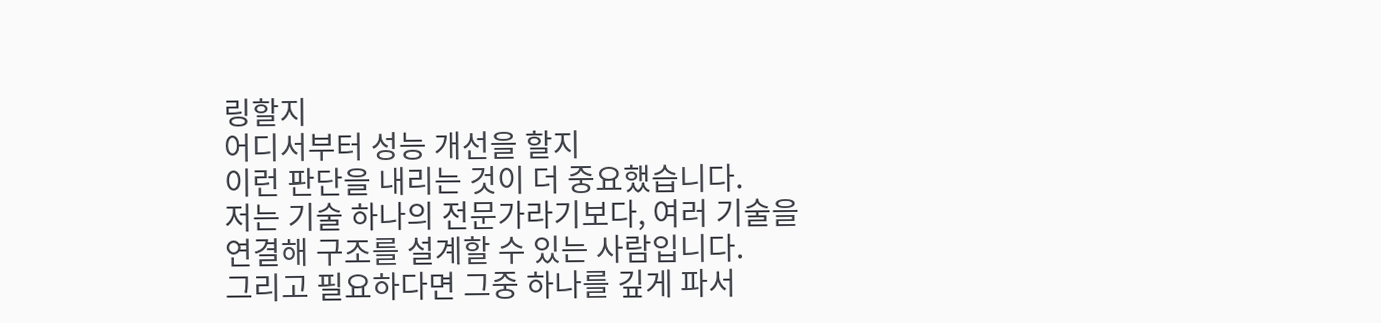링할지
어디서부터 성능 개선을 할지
이런 판단을 내리는 것이 더 중요했습니다.
저는 기술 하나의 전문가라기보다, 여러 기술을 연결해 구조를 설계할 수 있는 사람입니다.
그리고 필요하다면 그중 하나를 깊게 파서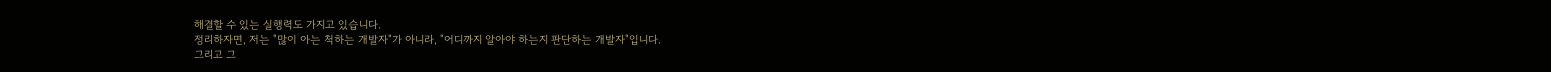해결할 수 있는 실행력도 가지고 있습니다.
정리하자면, 저는 "많이 아는 척하는 개발자"가 아니라, "어디까지 알아야 하는지 판단하는 개발자"입니다.
그리고 그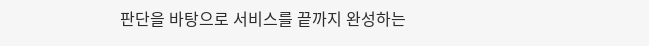판단을 바탕으로 서비스를 끝까지 완성하는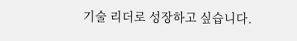기술 리더로 성장하고 싶습니다.